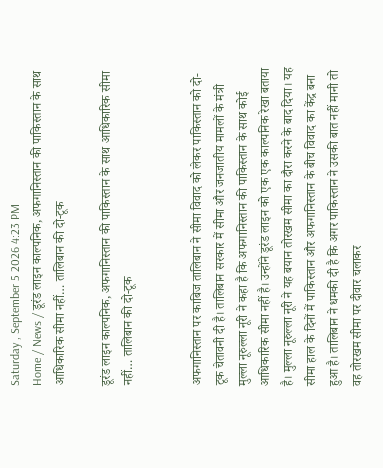Saturday , September 5 2026 4:23 PM
Home / News / डूरंड लाइन काल्पनिक, अफगानिस्तान की पाकिस्तान के साथ आधिकारिक सीमा नहीं… तालिबान की दो-टूक

डूरंड लाइन काल्पनिक, अफगानिस्तान की पाकिस्तान के साथ आधिकारिक सीमा नहीं… तालिबान की दो-टूक


अफगानिस्तान पर काबिज तालिबान ने सीमा विवाद को लेकर पाकिस्तान को दो-टूक चेतावनी दी है। तालिबान सरकार में सीमा और जनजातीय मामलों के मंत्री मुल्ला नूरुल्ला नूरी ने कहा है कि अफगानिस्तान की पाकिस्तान के साथ कोई आधिकारिक सीमा नहीं है। उन्होंने डूरंड लाइन को एक एक काल्पनिक रेखा बताया है। मुल्ला नूरुल्ला नूरी ने यह बयान तोरखम सीमा का दौरा करने के बाद दिया। यह सीमा हाल के दिनों में पाकिस्तान और अफगानिस्तान के बीच विवाद का केंद्र बना हुआ है। तालिबान ने धमकी दी है कि अगर पाकिस्तान ने उसकी बात नहीं मानी तो वह तोरखम सीमा पर दीवार चलाकर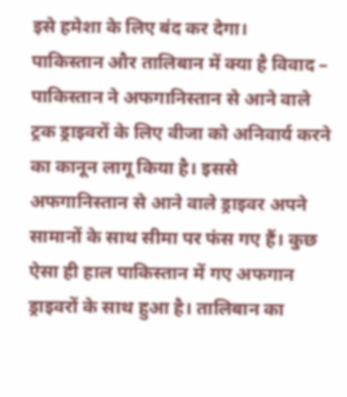इसे हमेशा के लिए बंद कर देगा।
पाकिस्तान और तालिबान में क्या है विवाद – पाकिस्तान ने अफगानिस्तान से आने वाले ट्रक ड्राइवरों के लिए वीजा को अनिवार्य करने का कानून लागू किया है। इससे अफगानिस्तान से आने वाले ड्राइवर अपने सामानों के साथ सीमा पर फंस गए हैं। कुछ ऐसा ही हाल पाकिस्तान में गए अफगान ड्राइवरों के साथ हुआ है। तालिबान का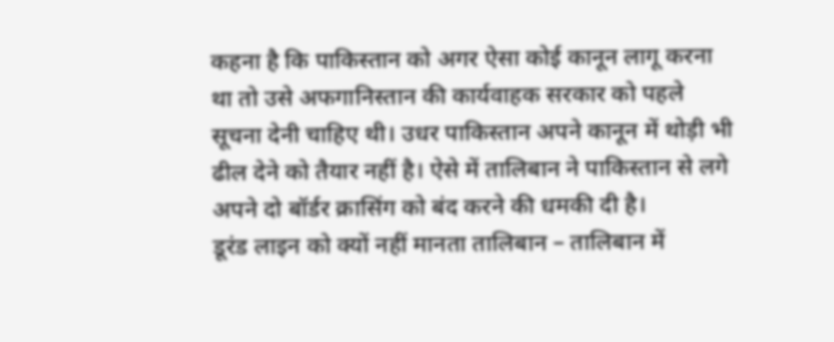कहना है कि पाकिस्तान को अगर ऐसा कोई कानून लागू करना था तो उसे अफगानिस्तान की कार्यवाहक सरकार को पहले सूचना देनी चाहिए थी। उधर पाकिस्तान अपने कानून में थोड़ी भी ढील देने को तैयार नहीं है। ऐसे में तालिबान ने पाकिस्तान से लगे अपने दो बॉर्डर क्रासिंग को बंद करने की धमकी दी है।
डूरंड लाइन को क्यों नहीं मानता तालिबान – तालिबान में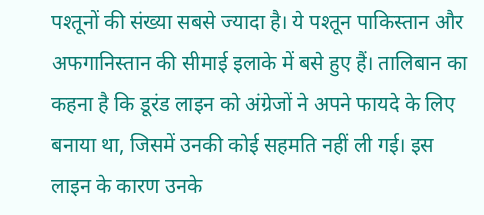पश्तूनों की संख्या सबसे ज्यादा है। ये पश्तून पाकिस्तान और अफगानिस्तान की सीमाई इलाके में बसे हुए हैं। तालिबान का कहना है कि डूरंड लाइन को अंग्रेजों ने अपने फायदे के लिए बनाया था, जिसमें उनकी कोई सहमति नहीं ली गई। इस लाइन के कारण उनके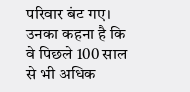परिवार बंट गए। उनका कहना है कि वे पिछले 100 साल से भी अधिक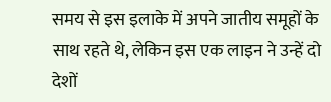समय से इस इलाके में अपने जातीय समूहों के साथ रहते थे, लेकिन इस एक लाइन ने उन्हें दो देशों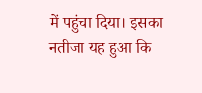में पहुंचा दिया। इसका नतीजा यह हुआ कि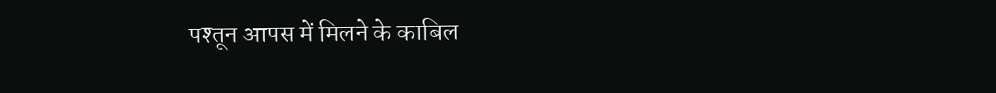पश्तून आपस में मिलने के काबिल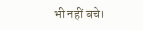भी नहीं बचे।